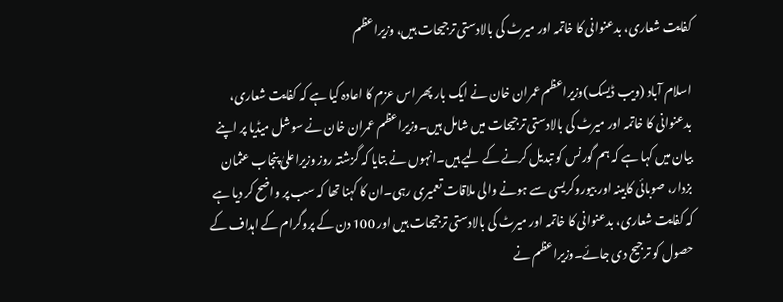کفایت شعاری، بدعنوانی کا خاتمہ اور میرٹ کی بالادستی ترجیحات ہیں، وزیراعظم

اسلام آباد (ویب ڈیسک)وزیراعظم عمران خان نے ایک بار پھر اس عزم کا اعادہ کیا ہے کہ کفایت شعاری، بدعنوانی کا خاتمہ اور میرٹ کی بالادستی ترجیحات میں شامل ہیں۔وزیراعظم عمران خان نے سوشل میڈیا پر اپنے بیان میں کہا ہے کہ ہم گورنس کو تبدیل کرنے کے لیے ہیں۔انہوں نے بتایا کہ گزشتہ روز وزیراعلیٰ پنجاب عثمان بزدار، صوبائی کابینہ اور بیوروکریسی سے ہونے والی ملاقات تعمیری رہی۔ان کا کہنا تھا کہ سب پر واضح کر دیا ہے کہ کفایت شعاری، بدعنوانی کا خاتمہ اور میرٹ کی بالادستی ترجیحات ہیں اور 100 دن کے پروگرام کے اہداف کے حصول کو ترجیح دی جائے۔وزیراعظم نے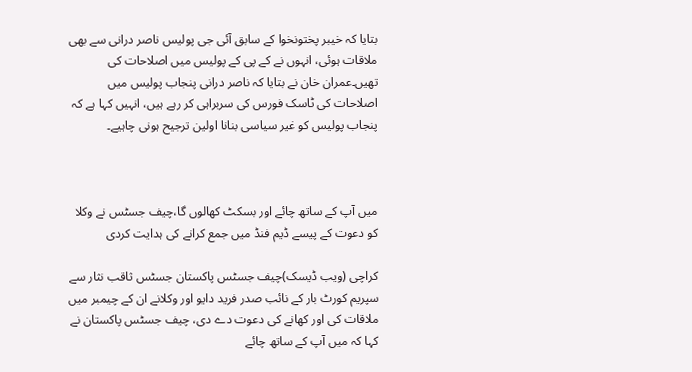بتایا کہ خیبر پختونخوا کے سابق آئی جی پولیس ناصر درانی سے بھی ملاقات ہوئی، انہوں نے کے پی کے پولیس میں اصلاحات کی تھیں۔عمران خان نے بتایا کہ ناصر درانی پنجاب پولیس میں اصلاحات کی ٹاسک فورس کی سربراہی کر رہے ہیں، انہیں کہا ہے کہ پنجاب پولیس کو غیر سیاسی بنانا اولین ترجیح ہونی چاہیے۔



میں آپ کے ساتھ چائے اور بسکٹ کھالوں گا،چیف جسٹس نے وکلا کو دعوت کے پیسے ڈیم فنڈ میں جمع کرانے کی ہدایت کردی

کراچی (ویب ڈیسک)چیف جسٹس پاکستان جسٹس ثاقب نثار سے سپریم کورٹ بار کے نائب صدر فرید دایو اور وکلانے ان کے چیمبر میں ملاقات کی اور کھانے کی دعوت دے دی، چیف جسٹس پاکستان نے کہا کہ میں آپ کے ساتھ چائے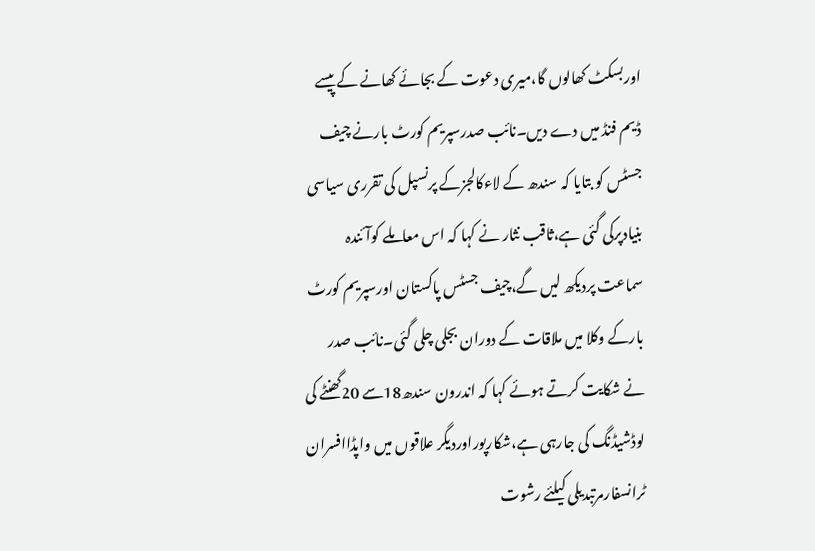اوربسکٹ کھالوں گا،میری دعوت کے بجائے کھانے کے پیسے ڈیم فنڈ میں دے دیں۔نائب صدرسپریم کورٹ بارنے چیف جسٹس کو بتایا کہ سندھ کے لاءکالجزکے پرنسپل کی تقرری سیاسی بنیادپرکی گئی ہے،ثاقب نثار نے کہا کہ اس معاملے کوآئندہ سماعت پردیکھ لیں گے،چیف جسٹس پاکستان اورسپریم کورٹ بارکے وکلا میں ملاقات کے دوران بجلی چلی گئی۔نائب صدر نے شکایت کرتے ہوئے کہا کہ اندرون سندھ18سے 20گھنٹے کی لوڈشیڈنگ کی جارہی ہے،شکارپوراوردیگر علاقوں میں واپڈاافسران ٹرانسفارمرتبدیلی کیلئے رشوت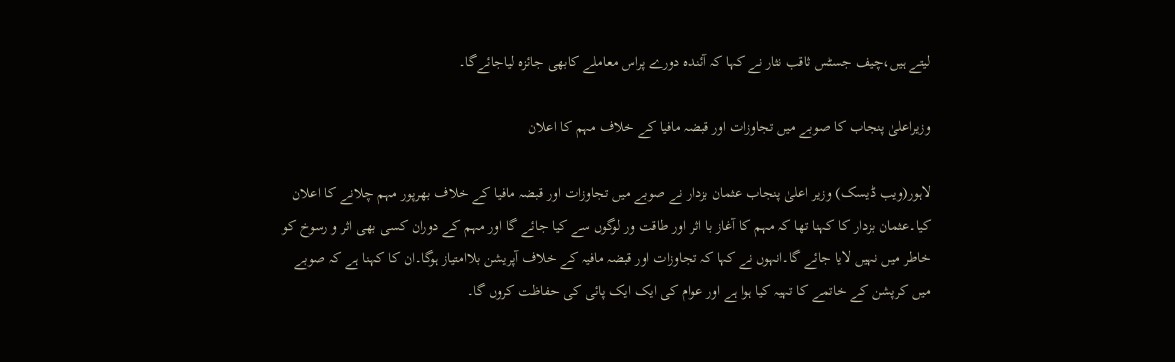لیتے ہیں،چیف جسٹس ثاقب نثار نے کہا کہ آئندہ دورے پراس معاملے کابھی جائزہ لیاجائےگا۔

وزیراعلیٰ پنجاب کا صوبے میں تجاوزات اور قبضہ مافیا کے خلاف مہم کا اعلان

لاہور(ویب ڈیسک) وزیر اعلیٰ پنجاب عثمان بزدار نے صوبے میں تجاوزات اور قبضہ مافیا کے خلاف بھرپور مہم چلانے کا اعلان کیا۔عثمان بزدار کا کہنا تھا کہ مہم کا آغاز با اثر اور طاقت ور لوگوں سے کیا جائے گا اور مہم کے دوران کسی بھی اثر و رسوخ کو خاطر میں نہیں لایا جائے گا۔انہوں نے کہا کہ تجاوزات اور قبضہ مافیہ کے خلاف آپریشن بلاامتیاز ہوگا۔ان کا کہنا ہے کہ صوبے میں کرپشن کے خاتمے کا تہیہ کیا ہوا ہے اور عوام کی ایک ایک پائی کی حفاظت کروں گا۔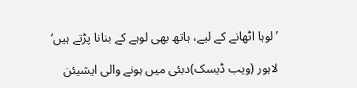’لوہا اٹھانے کے لیے، ہاتھ بھی لوہے کے بنانا پڑتے ہیں‘

لاہور (ویب ڈیسک)دبئی میں ہونے والی ایشیئن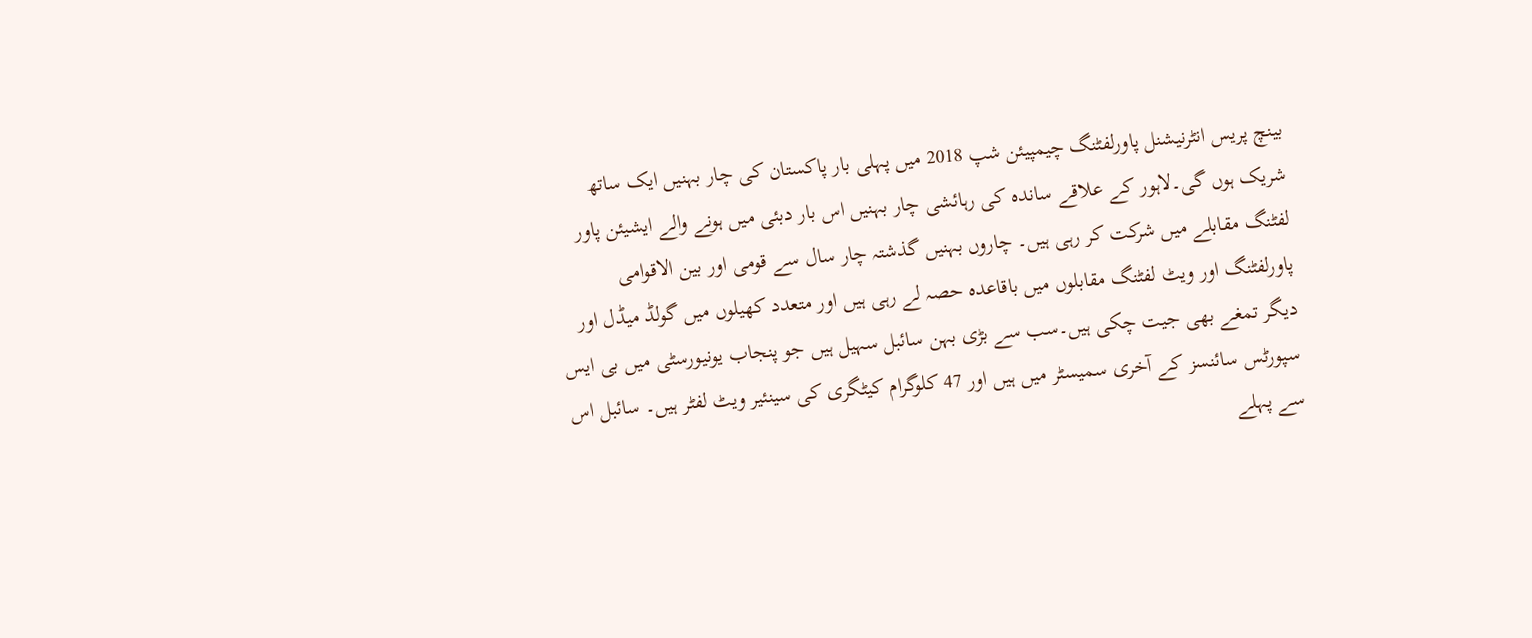بینچ پریس انٹرنیشنل پاورلفٹنگ چیمپیئن شپ 2018 میں پہلی بار پاکستان کی چار بہنیں ایک ساتھ شریک ہوں گی۔لاہور کے علاقے ساندہ کی رہائشی چار بہنیں اس بار دبئی میں ہونے والے ایشیئن پاور لفٹنگ مقابلے میں شرکت کر رہی ہیں۔ چاروں بہنیں گذشتہ چار سال سے قومی اور بین الاقوامی پاورلفٹنگ اور ویٹ لفٹنگ مقابلوں میں باقاعدہ حصہ لے رہی ہیں اور متعدد کھیلوں میں گولڈ میڈل اور دیگر تمغے بھی جیت چکی ہیں۔سب سے بڑی بہن سائبل سہیل ہیں جو پنجاب یونیورسٹی میں بی ایس سپورٹس سائنسز کے آخری سمیسٹر میں ہیں اور 47 کلوگرام کیٹگری کی سینئیر ویٹ لفٹر ہیں۔ سائبل اس سے پہلے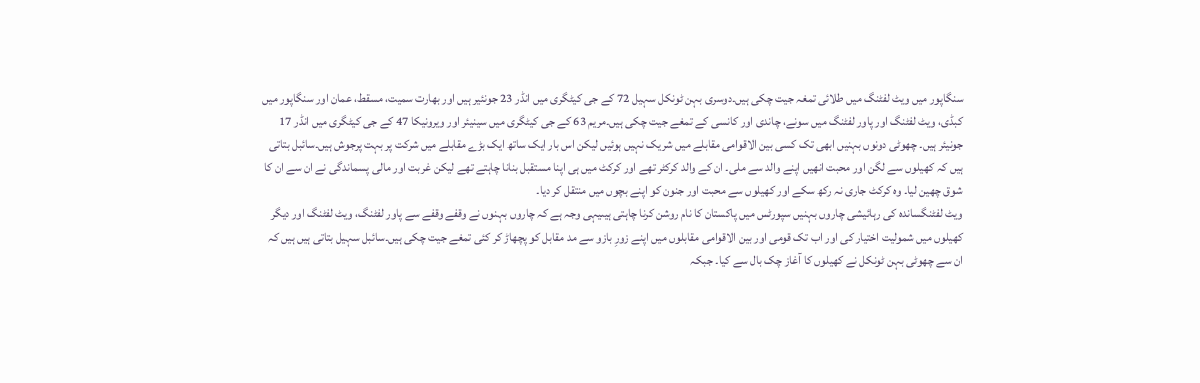سنگاپور میں ویٹ لفٹنگ میں طلائی تمغہ جیت چکی ہیں۔دوسری بہن ٹونکل سہیل 72 کے جی کیٹگری میں انڈر 23 جونئیر ہیں اور بھارت سمیت، مسقط، عمان اور سنگاپور میں کبڈی، ویٹ لفٹنگ اور پاور لفٹنگ میں سونے، چاندی اور کانسی کے تمغے جیت چکی ہیں۔مریم 63 کے جی کیٹگری میں سینیئر اور ویرونیکا 47 کے جی کیٹگری میں انڈر 17 جونیئر ہیں۔ چھوٹی دونوں بہنیں ابھی تک کسی بین الاقوامی مقابلے میں شریک نہیں ہوئیں لیکن اس بار ایک ساتھ ایک بڑے مقابلے میں شرکت پر بہت پرجوش ہیں۔سائبل بتاتی ہیں کہ کھیلوں سے لگن اور محبت انھیں اپنے والد سے ملی۔ ان کے والد کرکٹر تھے اور کرکٹ میں ہی اپنا مستقبل بنانا چاہتے تھے لیکن غربت اور مالی پسماندگی نے ان سے ان کا شوق چھین لیا۔ وہ کرکٹ جاری نہ رکھ سکے اور کھیلوں سے محبت اور جنون کو اپنے بچوں میں منتقل کر دیا۔
ویٹ لفٹنگساندہ کی رہائیشی چاروں بہنیں سپورٹس میں پاکستان کا نام روشن کرنا چاہتی ہیںیہی وجہ ہے کہ چاروں بہنوں نے وقفے وقفے سے پاور لفٹنگ، ویٹ لفٹنگ اور دیگر کھیلوں میں شمولیت اختیار کی اور اب تک قومی اور بین الاقوامی مقابلوں میں اپنے زورِ بازو سے مد مقابل کو پچھاڑ کر کئی تمغے جیت چکی ہیں۔سائبل سہیل بتاتی ہیں ہیں کہ ان سے چھوٹی بہن ٹونکل نے کھیلوں کا آغاز چک بال سے کیا۔ جبکہ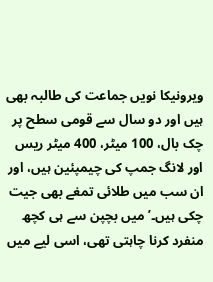ویرونیکا نویں جماعت کی طالبہ بھی ہیں اور دو سال سے قومی سطح پر چک بال، 100 میٹر، 400 میٹر ریس اور لانگ جمپ کی چیمپئین ہیں، اور ان سب میں طلائی تمغے بھی جیت چکی ہیں۔’میں بچپن سے ہی کچھ منفرد کرنا چاہتی تھی، اسی لیے میں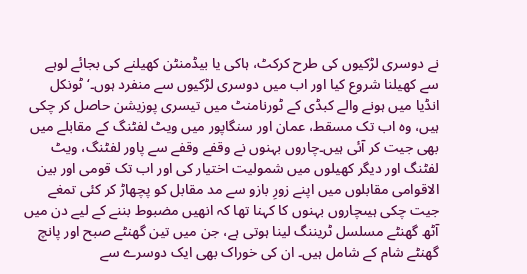نے دوسری لڑکیوں کی طرح کرکٹ، ہاکی یا بیڈمنٹن کھیلنے کی بجائے لوہے سے کھیلنا شروع کیا اور اب میں دوسری لڑکیوں سے منفرد ہوں۔‘ٹونکل انڈیا میں ہونے والے کبڈی کے ٹورنامنٹ میں تیسری پوزیشن حاصل کر چکی ہیں، وہ اب تک مسقط، عمان اور سنگاپور میں ویٹ لفٹنگ کے مقابلے میں بھی جیت کر آئی ہیں۔چاروں بہنوں نے وقفے وقفے سے پاور لفٹنگ، ویٹ لفٹنگ اور دیگر کھیلوں میں شمولیت اختیار کی اور اب تک قومی اور بین الاقوامی مقابلوں میں اپنے زورِ بازو سے مد مقابل کو پچھاڑ کر کئی تمغے جیت چکی ہیںچاروں بہنوں کا کہنا تھا کہ انھیں مضبوط بننے کے لیے دن میں آٹھ گھنٹے مسلسل ٹریننگ لینا ہوتی ہے، جن میں تین گھنٹے صبح اور پانچ گھنٹے شام کے شامل ہیں۔ ان کی خوراک بھی ایک دوسرے سے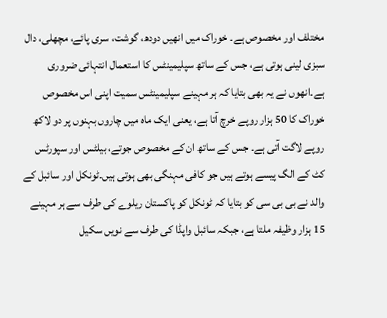مختلف اور مخصوص ہے۔ خوراک میں انھیں دودھ، گوشت، سری پائے، مچھلی، دال سبزی لینی ہوتی ہے، جس کے ساتھ سپلیمینٹس کا استعمال انتہائی ضروری ہے۔انھوں نے یہ بھی بتایا کہ ہر مہینے سپلیمینٹس سمیت اپنی اس مخصوص خوراک کا 50 ہزار روپے خرچ آتا ہے، یعنی ایک ماہ میں چاروں بہنوں پر دو لاکھ روپے لاگت آتی ہے۔ جس کے ساتھ ان کے مخصوص جوتے، بیلٹس اور سپورٹس کٹ کے الگ پیسے ہوتے ہیں جو کافی مہنگی بھی ہوتی ہیں۔ٹونکل اور سائبل کے والد نے بی بی سی کو بتایا کہ ٹونکل کو پاکستان ریلوے کی طرف سے ہر مہینے 15 ہزار وظیفہ ملتا ہے، جبکہ سائبل واپڈا کی طرف سے نویں سکیل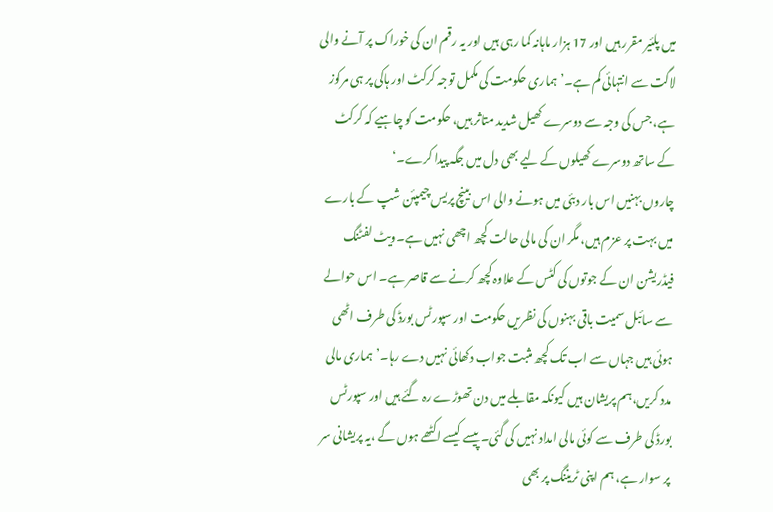میں پلئیر مقرر ہیں اور 17 ہزار ماہانہ کما رہی ہیں اور یہ رقم ان کی خوراک پر آنے والی لاگت سے انتہائی کم ہے۔’ہماری حکومت کی مکمل توجہ کرکٹ اور ہاکی پر ہی مرکوز ہے، جس کی وجہ سے دوسرے کھیل شدید متاثر ہیں، حکومت کو چاہیے کہ کرکٹ کے ساتھ دوسرے کھیلوں کے لیے بھی دل میں جگہ پیدا کرے۔‘
چاروں بہنیں اس بار دبئی میں ہونے والی اس بینچ پریس چیمپئن شپ کے بارے میں بہت پر عزم ہیں، مگر ان کی مالی حالت کچھ اچھی نہیں ہے۔ویٹ لفٹنگ فیڈریشن ان کے جوتوں کی کٹس کے علاوہ کچھ کرنے سے قاصر ہے۔ اس حوالے سے سائبل سمیت باقی بہنوں کی نظریں حکومت اور سپورٹس بورڈ کی طرف اٹھی ہوئی ہیں جہاں سے اب تک کچھ مثبت جواب دکھائی نہیں دے رہا۔’ہماری مالی مدد کریں،ہم پریشان ہیں کیونکہ مقابلے میں دن تھوڑے رہ گئے ہیں اور سپورٹس بورڈ کی طرف سے کوئی مالی امداد نہیں کی گئی۔ پیسے کیسے اکٹھے ہوں گے ،یہ پریشانی سر پر سوار ہے، ہم اپنی ٹریننگ پر بھی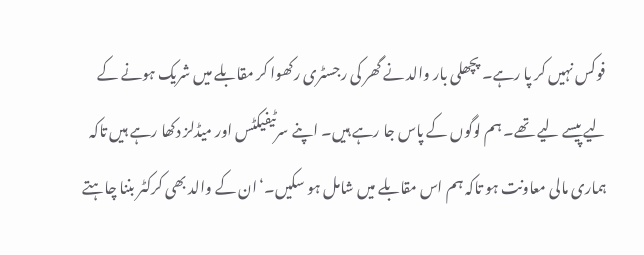فوکس نہیں کر پا رہے۔ پچھلی بار والد نے گھر کی رجسٹری رکھوا کر مقابلے میں شریک ہونے کے لیے پیسے لیے تھے۔ ہم لوگوں کے پاس جا رہے ہیں۔ اپنے سرٹیفیکٹس اور میڈلز دکھا رہے ہیں تاکہ ہماری مالی معاونت ہو تاکہ ہم اس مقابلے میں شامل ہو سکیں۔‘ان کے والد بھی کرکٹر بننا چاہتے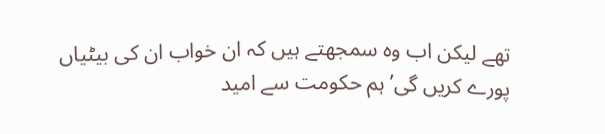تھے لیکن اب وہ سمجھتے ہیں کہ ان خواب ان کی بیٹیاں پورے کریں گی’ہم حکومت سے امید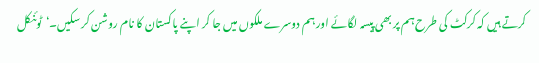کرتے ہیں کہ کرکٹ کی طرح ہم پر بھی پیسہ لگائے اور ہم دوسرے ملکوں میں جا کر اپنے پاکستان کا نام روشن کر سکیں۔‘ٹوئنکل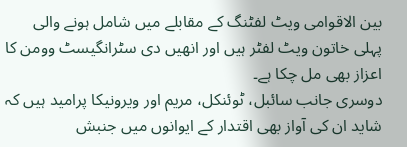بین الاقوامی ویٹ لفٹنگ کے مقابلے میں شامل ہونے والی پہلی خاتون ویٹ لفٹر ہیں اور انھیں دی سٹرانگیسٹ وومن کا اعزاز بھی مل چکا ہے۔
دوسری جانب سائبل، ٹوئنکل، مریم اور ویرونیکا پرامید ہیں کہ شاید ان کی آواز بھی اقتدار کے ایوانوں میں جنبش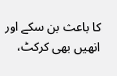کا باعث بن سکے اور انھیں بھی کرکٹ،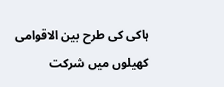ہاکی کی طرح بین الاقوامی کھیلوں میں شرکت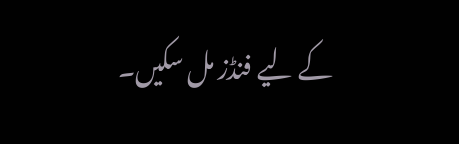کے لیے فنڈز مل سکیں۔